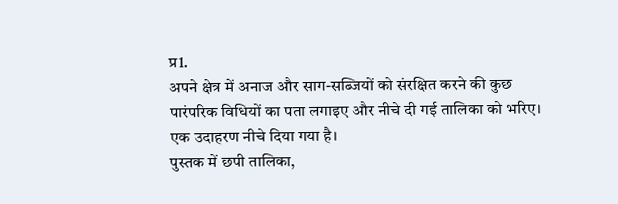प्र1.
अपने क्षेत्र में अनाज और साग-सब्जियों को संरक्षित करने की कुछ पारंपरिक विधियों का पता लगाइए और नीचे दी गई तालिका को भरिए। एक उदाहरण नीचे दिया गया है।
पुस्तक में छपी तालिका,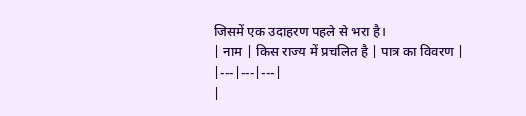जिसमें एक उदाहरण पहले से भरा है।
| नाम | किस राज्य में प्रचलित है | पात्र का विवरण |
|---|---|---|
|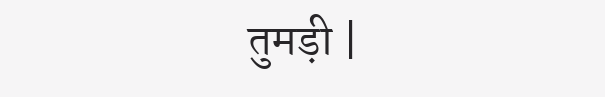तुमड़ी |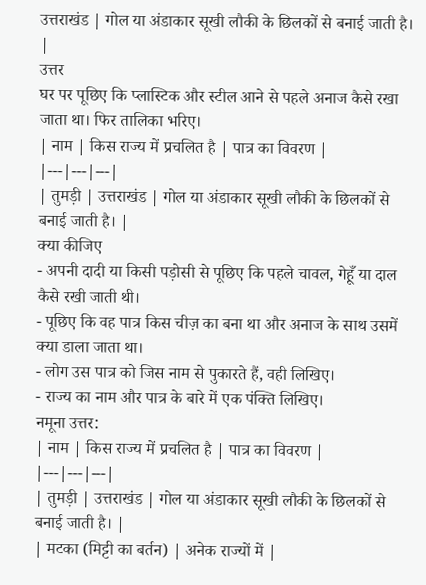उत्तराखंड | गोल या अंडाकार सूखी लौकी के छिलकों से बनाई जाती है। |
उत्तर
घर पर पूछिए कि प्लास्टिक और स्टील आने से पहले अनाज कैसे रखा जाता था। फिर तालिका भरिए।
| नाम | किस राज्य में प्रचलित है | पात्र का विवरण |
|---|---|---|
| तुमड़ी | उत्तराखंड | गोल या अंडाकार सूखी लौकी के छिलकों से बनाई जाती है। |
क्या कीजिए
- अपनी दादी या किसी पड़ोसी से पूछिए कि पहले चावल, गेहूँ या दाल कैसे रखी जाती थी।
- पूछिए कि वह पात्र किस चीज़ का बना था और अनाज के साथ उसमें क्या डाला जाता था।
- लोग उस पात्र को जिस नाम से पुकारते हैं, वही लिखिए।
- राज्य का नाम और पात्र के बारे में एक पंक्ति लिखिए।
नमूना उत्तर:
| नाम | किस राज्य में प्रचलित है | पात्र का विवरण |
|---|---|---|
| तुमड़ी | उत्तराखंड | गोल या अंडाकार सूखी लौकी के छिलकों से बनाई जाती है। |
| मटका (मिट्टी का बर्तन) | अनेक राज्यों में |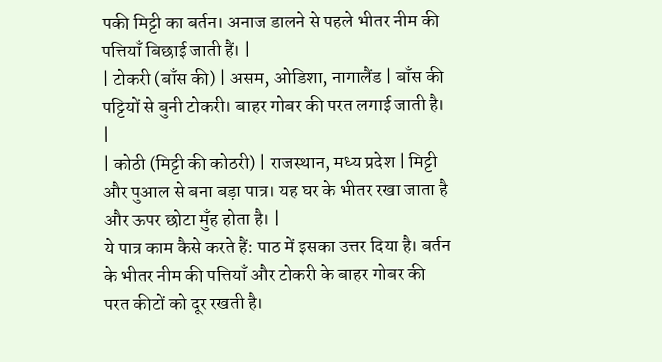पकी मिट्टी का बर्तन। अनाज डालने से पहले भीतर नीम की पत्तियाँ बिछाई जाती हैं। |
| टोकरी (बाँस की) | असम, ओडिशा, नागालैंड | बाँस की पट्टियों से बुनी टोकरी। बाहर गोबर की परत लगाई जाती है। |
| कोठी (मिट्टी की कोठरी) | राजस्थान, मध्य प्रदेश | मिट्टी और पुआल से बना बड़ा पात्र। यह घर के भीतर रखा जाता है और ऊपर छोटा मुँह होता है। |
ये पात्र काम कैसे करते हैं: पाठ में इसका उत्तर दिया है। बर्तन के भीतर नीम की पत्तियाँ और टोकरी के बाहर गोबर की परत कीटों को दूर रखती है।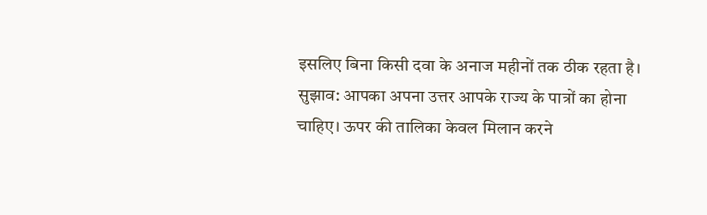इसलिए बिना किसी दवा के अनाज महीनों तक ठीक रहता है।
सुझाव: आपका अपना उत्तर आपके राज्य के पात्रों का होना चाहिए। ऊपर की तालिका केवल मिलान करने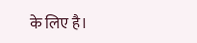के लिए है।